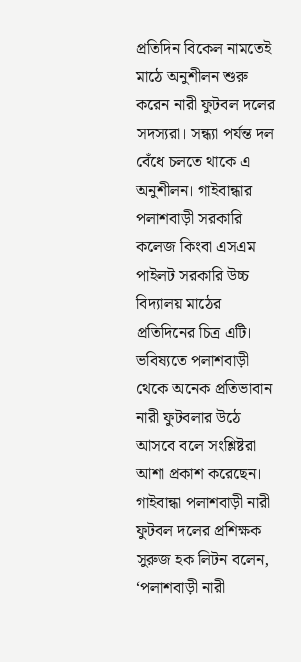প্রতিদিন বিকেল নামতেই মাঠে অনুশীলন শুরু করেন নারী ফুটবল দলের সদস্যরা। সন্ধ্যা পর্যন্ত দল বেঁধে চলতে থাকে এ অনুশীলন। গাইবান্ধার পলাশবাড়ী সরকারি কলেজ কিংবা এসএম পাইলট সরকারি উচ্চ বিদ্যালয় মাঠের প্রতিদিনের চিত্র এটি। ভবিষ্যতে পলাশবাড়ী থেকে অনেক প্রতিভাবান নারী ফুটবলার উঠে আসবে বলে সংশ্লিষ্টরা আশা প্রকাশ করেছেন।
গাইবান্ধা পলাশবাড়ী নারী ফুটবল দলের প্রশিক্ষক সুরুজ হক লিটন বলেন, ‘পলাশবাড়ী নারী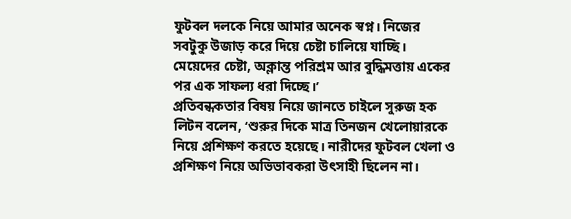ফুটবল দলকে নিয়ে আমার অনেক স্বপ্ন। নিজের সবটুকু উজাড় করে দিয়ে চেষ্টা চালিয়ে যাচ্ছি। মেয়েদের চেষ্টা, অক্লান্ত পরিশ্রম আর বুদ্ধিমত্তায় একের পর এক সাফল্য ধরা দিচ্ছে।’
প্রতিবন্ধকতার বিষয় নিয়ে জানতে চাইলে সুরুজ হক লিটন বলেন, ‘শুরুর দিকে মাত্র তিনজন খেলোয়ারকে নিয়ে প্রশিক্ষণ করতে হয়েছে। নারীদের ফুটবল খেলা ও প্রশিক্ষণ নিয়ে অভিভাবকরা উৎসাহী ছিলেন না।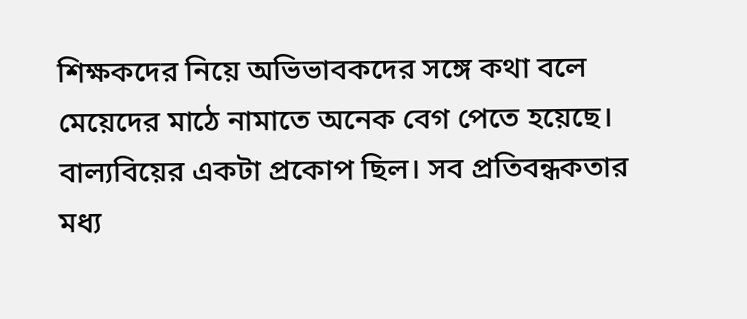শিক্ষকদের নিয়ে অভিভাবকদের সঙ্গে কথা বলে মেয়েদের মাঠে নামাতে অনেক বেগ পেতে হয়েছে। বাল্যবিয়ের একটা প্রকোপ ছিল। সব প্রতিবন্ধকতার মধ্য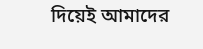দিয়েই আমাদের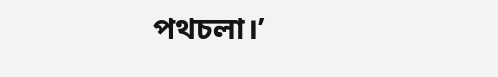পথচলা।’